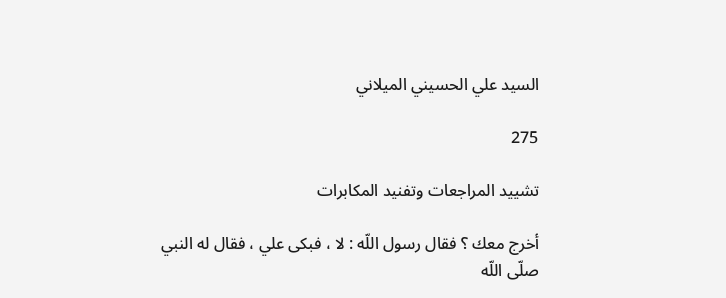السيد علي الحسيني الميلاني

275

تشييد المراجعات وتفنيد المكابرات

أخرج معك ؟ فقال رسول اللّه : لا ، فبكى علي ، فقال له النبي صلّى اللّه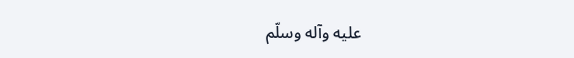عليه وآله وسلّم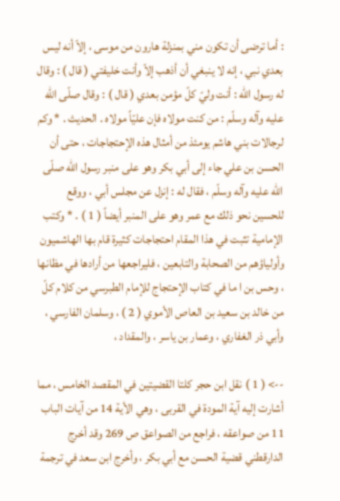: أما ترضى أن تكون مني بمنزلة هارون من موسى ، إلاّ أنه ليس بعدي نبي ، إنه لا ينبغي أن أذهب إلاّ وأنت خليفتي ( قال ) : وقال له رسول اللّه : أنت وليّ كلّ مؤمن بعدي ( قال ) : وقال صلّى اللّه عليه وآله وسلّم : من كنت مولاه فإن عليّاً مولاه . الحديث . * وكم لرجالات بني هاشم يومئذ من أمثال هذه الإحتجاجات ، حتى أن الحسن بن علي جاء إلى أبي بكر وهو على منبر رسول اللّه صلّى اللّه عليه وآله وسلّم ، فقال له : إنزل عن مجلس أبي ، ووقع للحسين نحو ذلك مع عمر وهو على المنبر أيضاً ( 1 ) . * وكتب الإمامية تثبت في هذا المقام احتجاجات كثيرة قام بها الهاشميون وأولياؤهم من الصحابة والتابعين ، فليراجعها من أرادها في مظانها ، وحس بن ا ما في كتاب الإحتجاج للإمام الطبرسي من كلام كلّ من خالد بن سعيد بن العاص الأموي ( 2 ) ، وسلمان الفارسي ، وأبي ذر الغفاري ، وعمار بن ياسر ، والمقداد ،

--> ( 1 ) نقل ابن حجر كلتا القضيتين في المقصد الخامس ، مما أشارت إليه آية المودة في القربى ، وهي الأية 14 من آيات الباب 11 من صواعقه ، فراجع من الصواعق ص 269 وقد أخرج الدارقطني قضية الحسن مع أبي بكر ، وأخرج ابن سعد في ترجمة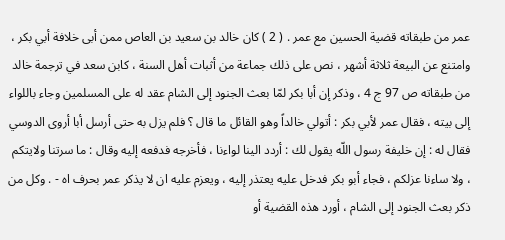عمر من طبقاته قضية الحسين مع عمر . ( 2 ) كان خالد بن سعيد بن العاص ممن أبى خلافة أبي بكر ، وامتنع عن البيعة ثلاثة أشهر ، نص على ذلك جماعة من أثبات أهل السنة ، كابن سعد في ترجمة خالد من طبقاته ص 97 ج 4 ، وذكر إن أبا بكر لمّا بعث الجنود إلى الشام عقد له على المسلمين وجاء باللواء إلى بيته ، فقال عمر لأبي بكر : أتولي خالداً وهو القائل ما قال ؟ فلم يزل به حتى أرسل أبا أروى الدوسي فقال له : إن خليفة رسول اللّه يقول لك : أردد الينا لواءنا ، فأخرجه فدفعه إليه وقال : ما سرتنا ولايتكم ، ولا ساءنا عزلكم ، فجاء أبو بكر فدخل عليه يعتذر إليه ، ويعزم عليه ان لا يذكر عمر بحرف اه - . وكل من ذكر بعث الجنود إلى الشام ، أورد هذه القضية أو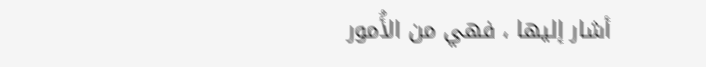أشار إليها ، فهي من الأُمور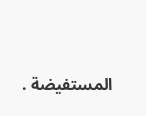المستفيضة .